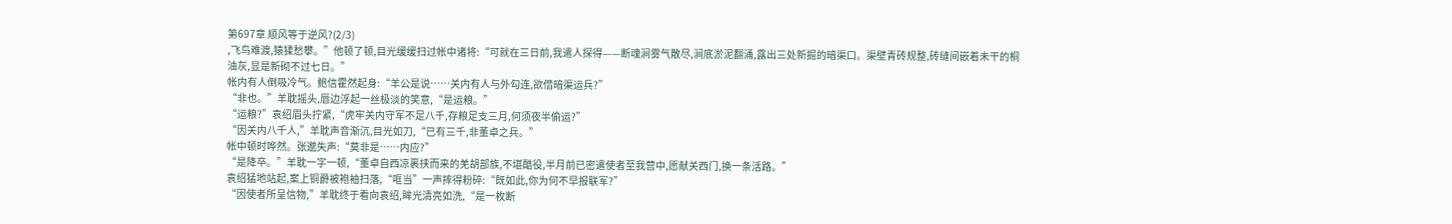第697章 顺风等于逆风?(2/3)
,飞鸟难渡,猿猱愁攀。”他顿了顿,目光缓缓扫过帐中诸将:“可就在三日前,我遣人探得——断魂涧雾气散尽,涧底淤泥翻涌,露出三处新掘的暗渠口。渠壁青砖规整,砖缝间嵌着未干的桐油灰,显是新砌不过七日。”
帐内有人倒吸冷气。鲍信霍然起身:“羊公是说……关内有人与外勾连,欲借暗渠运兵?”
“非也。”羊耽摇头,唇边浮起一丝极淡的笑意,“是运粮。”
“运粮?”袁绍眉头拧紧,“虎牢关内守军不足八千,存粮足支三月,何须夜半偷运?”
“因关内八千人,”羊耽声音渐沉,目光如刀,“已有三千,非董卓之兵。”
帐中顿时哗然。张邈失声:“莫非是……内应?”
“是降卒。”羊耽一字一顿,“董卓自西凉裹挟而来的羌胡部族,不堪酷役,半月前已密遣使者至我营中,愿献关西门,换一条活路。”
袁绍猛地站起,案上铜爵被袍袖扫落,“哐当”一声摔得粉碎:“既如此,你为何不早报联军?”
“因使者所呈信物,”羊耽终于看向袁绍,眸光清亮如洗,“是一枚断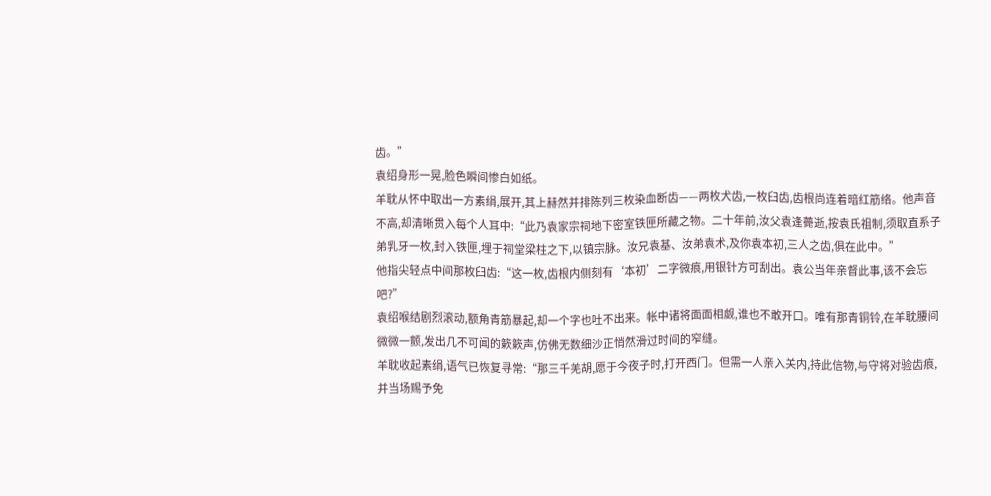齿。”
袁绍身形一晃,脸色瞬间惨白如纸。
羊耽从怀中取出一方素绢,展开,其上赫然并排陈列三枚染血断齿——两枚犬齿,一枚臼齿,齿根尚连着暗红筋络。他声音不高,却清晰贯入每个人耳中:“此乃袁家宗祠地下密室铁匣所藏之物。二十年前,汝父袁逢薨逝,按袁氏祖制,须取直系子弟乳牙一枚,封入铁匣,埋于祠堂梁柱之下,以镇宗脉。汝兄袁基、汝弟袁术,及你袁本初,三人之齿,俱在此中。”
他指尖轻点中间那枚臼齿:“这一枚,齿根内侧刻有‘本初’二字微痕,用银针方可刮出。袁公当年亲督此事,该不会忘吧?”
袁绍喉结剧烈滚动,额角青筋暴起,却一个字也吐不出来。帐中诸将面面相觑,谁也不敢开口。唯有那青铜铃,在羊耽腰间微微一颤,发出几不可闻的簌簌声,仿佛无数细沙正悄然滑过时间的窄缝。
羊耽收起素绢,语气已恢复寻常:“那三千羌胡,愿于今夜子时,打开西门。但需一人亲入关内,持此信物,与守将对验齿痕,并当场赐予免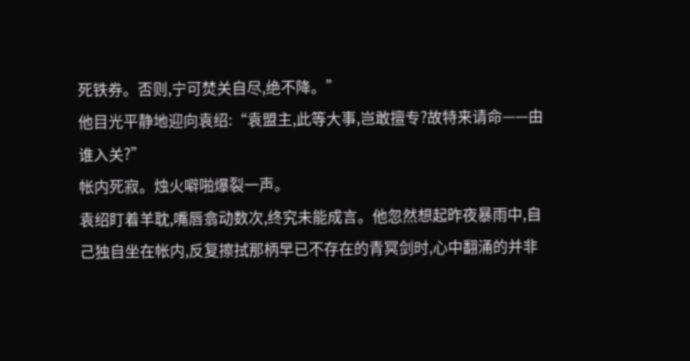死铁券。否则,宁可焚关自尽,绝不降。”
他目光平静地迎向袁绍:“袁盟主,此等大事,岂敢擅专?故特来请命——由谁入关?”
帐内死寂。烛火噼啪爆裂一声。
袁绍盯着羊耽,嘴唇翕动数次,终究未能成言。他忽然想起昨夜暴雨中,自己独自坐在帐内,反复擦拭那柄早已不存在的青冥剑时,心中翻涌的并非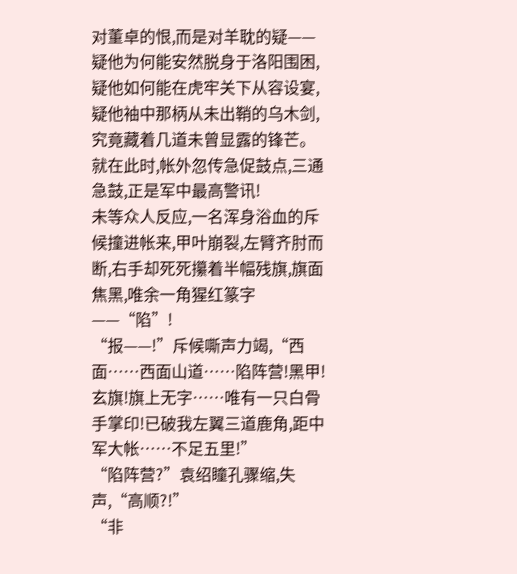对董卓的恨,而是对羊耽的疑——疑他为何能安然脱身于洛阳围困,疑他如何能在虎牢关下从容设宴,疑他袖中那柄从未出鞘的乌木剑,究竟藏着几道未曾显露的锋芒。
就在此时,帐外忽传急促鼓点,三通急鼓,正是军中最高警讯!
未等众人反应,一名浑身浴血的斥候撞进帐来,甲叶崩裂,左臂齐肘而断,右手却死死攥着半幅残旗,旗面焦黑,唯余一角猩红篆字——“陷”!
“报——!”斥候嘶声力竭,“西面……西面山道……陷阵营!黑甲!玄旗!旗上无字……唯有一只白骨手掌印!已破我左翼三道鹿角,距中军大帐……不足五里!”
“陷阵营?”袁绍瞳孔骤缩,失声,“高顺?!”
“非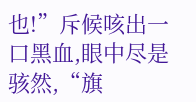也!”斥候咳出一口黑血,眼中尽是骇然,“旗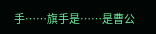手……旗手是……是曹公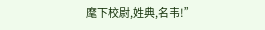麾下校尉,姓典,名韦!”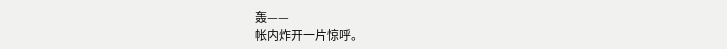轰——
帐内炸开一片惊呼。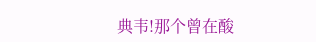典韦!那个曾在酸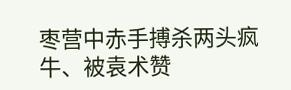枣营中赤手搏杀两头疯牛、被袁术赞